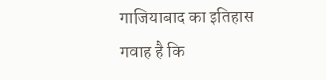गाजियाबाद का इतिहास गवाह है कि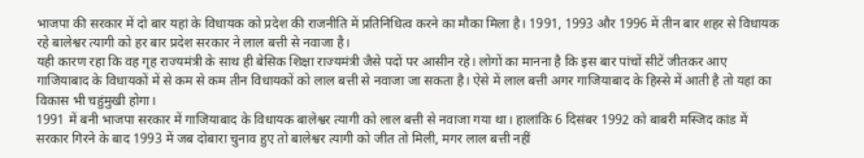भाजपा की सरकार में दो बार यहां के विधायक को प्रदेश की राजनीति में प्रतिनिधित्व करने का मौका मिला है। 1991, 1993 और 1996 में तीन बार शहर से विधायक रहे बालेश्वर त्यागी को हर बार प्रदेश सरकार ने लाल बत्ती से नवाजा है।
यही कारण रहा कि वह गृह राज्यमंत्री के साथ ही बेसिक शिक्षा राज्यमंत्री जैसे पदों पर आसीन रहे। लोगों का मानना है कि इस बार पांचों सीटें जीतकर आए गाजियाबाद के विधायकों में से कम से कम तीन विधायकों को लाल बत्ती से नवाजा जा सकता है। ऐसे में लाल बत्ती अगर गाजियाबाद के हिस्से में आती है तो यहां का विकास भी चहुंमुखी होगा।
1991 में बनी भाजपा सरकार में गाजियाबाद के विधायक बालेश्वर त्यागी को लाल बत्ती से नवाजा गया था। हालांकि 6 दिसंबर 1992 को बाबरी मस्जिद कांड में सरकार गिरने के बाद 1993 में जब दोबारा चुनाव हुए तो बालेश्वर त्यागी को जीत तो मिली, मगर लाल बत्ती नहीं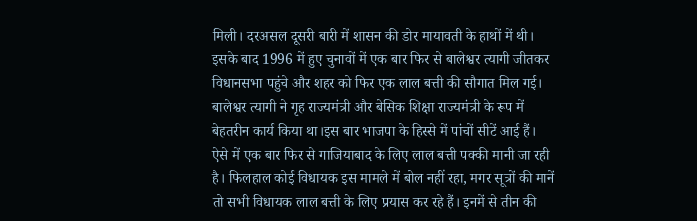मिली। दरअसल दूसरी बारी में शासन की डोर मायावती के हाथों में थी।
इसके बाद 1996 में हुए चुनावों में एक बार फिर से बालेश्वर त्यागी जीतकर विधानसभा पहुंचे और शहर को फिर एक लाल बत्ती की सौगात मिल गई। बालेश्वर त्यागी ने गृह राज्यमंत्री और बेसिक शिक्षा राज्यमंत्री के रूप में बेहतरीन कार्य किया था।इस बार भाजपा के हिस्से में पांचों सीटें आई हैं।
ऐसे में एक बार फिर से गाजियाबाद के लिए लाल बत्ती पक्की मानी जा रही है। फिलहाल कोई विधायक इस मामले में बोल नहीं रहा, मगर सूत्रों की मानें तो सभी विधायक लाल बत्ती के लिए प्रयास कर रहे हैं। इनमें से तीन की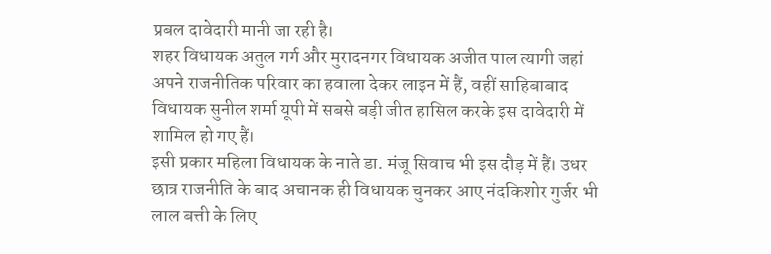प्रबल दावेदारी मानी जा रही है।
शहर विधायक अतुल गर्ग और मुरादनगर विधायक अजीत पाल त्यागी जहां अपने राजनीतिक परिवार का हवाला देकर लाइन में हैं, वहीं साहिबाबाद विधायक सुनील शर्मा यूपी में सबसे बड़ी जीत हासिल करके इस दावेदारी में शामिल हो गए हैं।
इसी प्रकार महिला विधायक के नाते डा. मंजू सिवाच भी इस दौड़ में हैं। उधर छात्र राजनीति के बाद अचानक ही विधायक चुनकर आए नंदकिशोर गुर्जर भी लाल बत्ती के लिए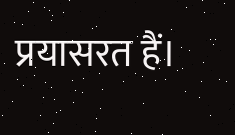प्रयासरत हैं।